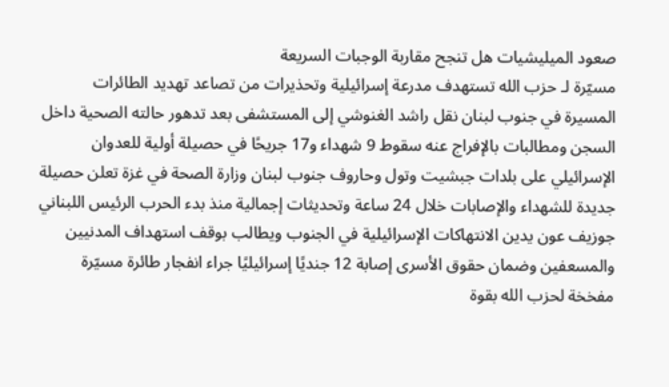صعود الميليشيات هل تنجح مقاربة الوجبات السريعة
مسيّرة لـ حزب الله تستهدف مدرعة إسرائيلية وتحذيرات من تصاعد تهديد الطائرات المسيرة في جنوب لبنان نقل راشد الغنوشي إلى المستشفى بعد تدهور حالته الصحية داخل السجن ومطالبات بالإفراج عنه سقوط 9 شهداء و17 جريحًا في حصيلة أولية للعدوان الإسرائيلي على بلدات جبشيت وتول وحاروف جنوب لبنان وزارة الصحة في غزة تعلن حصيلة جديدة للشهداء والإصابات خلال 24 ساعة وتحديثات إجمالية منذ بدء الحرب الرئيس اللبناني جوزيف عون يدين الانتهاكات الإسرائيلية في الجنوب ويطالب بوقف استهداف المدنيين والمسعفين وضمان حقوق الأسرى إصابة 12 جنديًا إسرائيليًا جراء انفجار طائرة مسيّرة مفخخة لحزب الله بقوة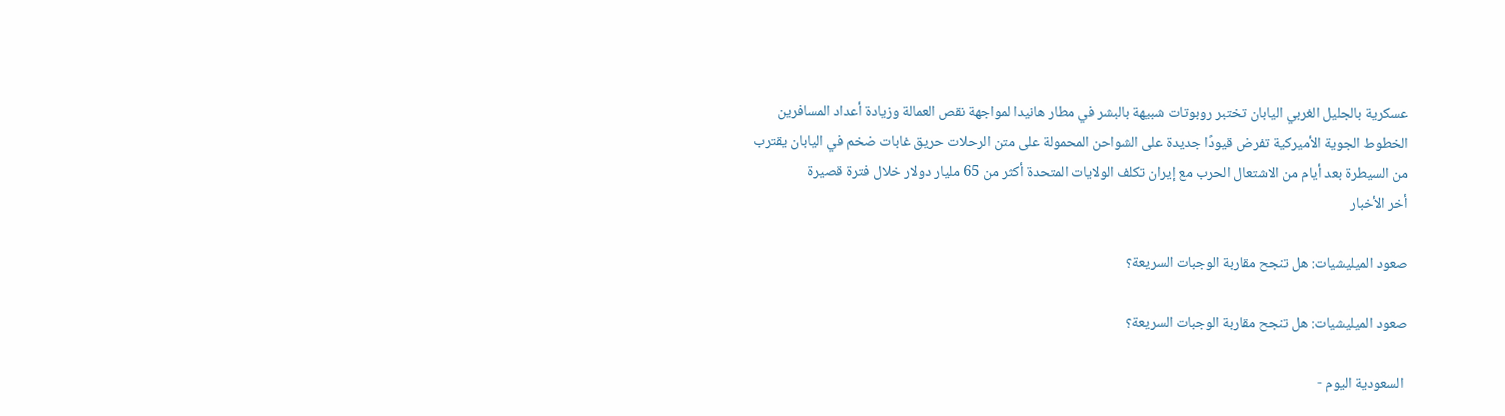عسكرية بالجليل الغربي اليابان تختبر روبوتات شبيهة بالبشر في مطار هانيدا لمواجهة نقص العمالة وزيادة أعداد المسافرين الخطوط الجوية الأميركية تفرض قيودًا جديدة على الشواحن المحمولة على متن الرحلات حريق غابات ضخم في اليابان يقترب من السيطرة بعد أيام من الاشتعال الحرب مع إيران تكلف الولايات المتحدة أكثر من 65 مليار دولار خلال فترة قصيرة
أخر الأخبار

صعود الميليشيات: هل تنجح مقاربة الوجبات السريعة؟

صعود الميليشيات: هل تنجح مقاربة الوجبات السريعة؟

 السعودية اليوم -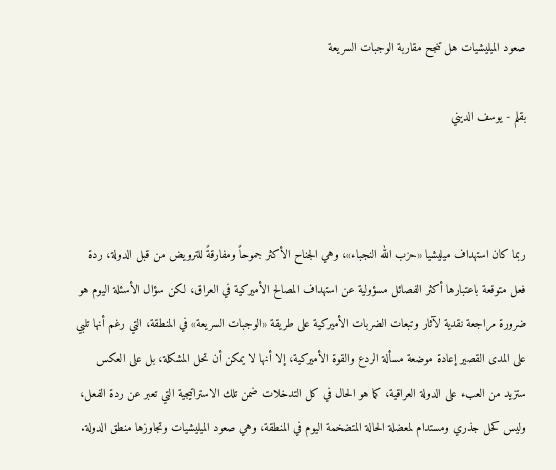صعود الميليشيات هل تنجح مقاربة الوجبات السريعة

بقلم - يوسف الديني



ربما كان استهداف ميليشيا «حزب الله النجباء»، وهي الجناح الأكثر جموحاً ومفارقةً للترويض من قبل الدولة، ردة فعل متوقعة باعتبارها أكثر الفصائل مسؤولية عن استهداف المصالح الأميركية في العراق، لكن سؤال الأسئلة اليوم هو ضرورة مراجعة نقدية لآثار وتبعات الضربات الأميركية على طريقة «الوجبات السريعة» في المنطقة، التي رغم أنها تلبي على المدى القصير إعادة موضعة مسألة الردع والقوة الأميركية، إلا أنها لا يمكن أن تحل المشكلة، بل على العكس ستزيد من العبء على الدولة العراقية، كما هو الحال في كل التدخلات ضمن تلك الاستراتيجية التي تعبر عن ردة الفعل، وليس كحل جذري ومستدام لمعضلة الحالة المتضخمة اليوم في المنطقة، وهي صعود الميليشيات وتجاوزها منطق الدولة.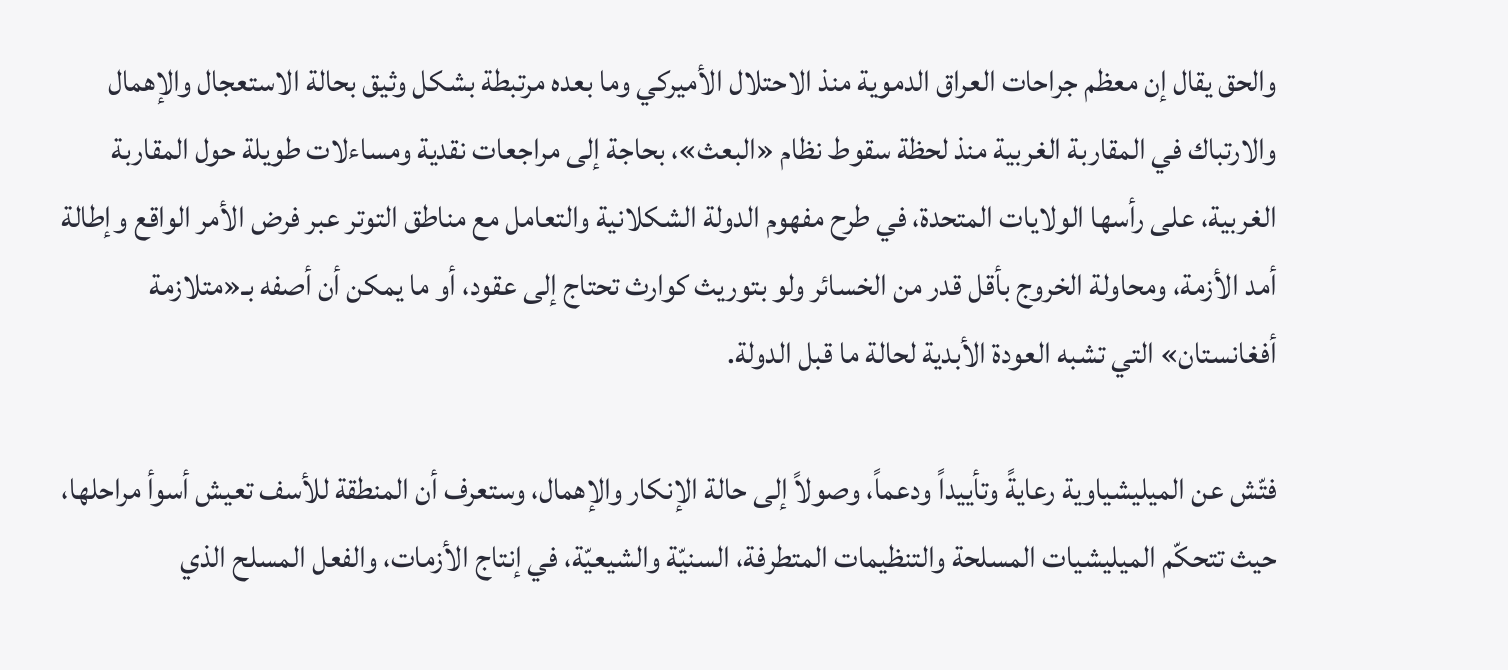والحق يقال إن معظم جراحات العراق الدموية منذ الاحتلال الأميركي وما بعده مرتبطة بشكل وثيق بحالة الاستعجال والإهمال والارتباك في المقاربة الغربية منذ لحظة سقوط نظام «البعث»، بحاجة إلى مراجعات نقدية ومساءلات طويلة حول المقاربة الغربية، على رأسها الولايات المتحدة، في طرح مفهوم الدولة الشكلانية والتعامل مع مناطق التوتر عبر فرض الأمر الواقع وإطالة أمد الأزمة، ومحاولة الخروج بأقل قدر من الخسائر ولو بتوريث كوارث تحتاج إلى عقود، أو ما يمكن أن أصفه بـ«متلازمة أفغانستان» التي تشبه العودة الأبدية لحالة ما قبل الدولة.

فتّش عن الميليشياوية رعايةً وتأييداً ودعماً، وصولاً إلى حالة الإنكار والإهمال، وستعرف أن المنطقة للأسف تعيش أسوأ مراحلها، حيث تتحكّم الميليشيات المسلحة والتنظيمات المتطرفة، السنيّة والشيعيّة، في إنتاج الأزمات، والفعل المسلح الذي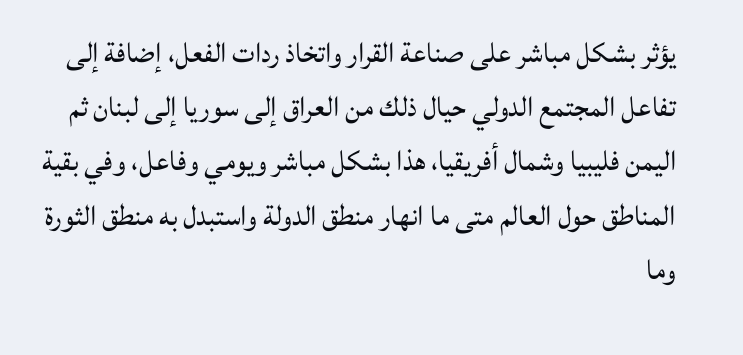يؤثر بشكل مباشر على صناعة القرار واتخاذ ردات الفعل، إضافة إلى تفاعل المجتمع الدولي حيال ذلك من العراق إلى سوريا إلى لبنان ثم اليمن فليبيا وشمال أفريقيا، هذا بشكل مباشر ويومي وفاعل، وفي بقية المناطق حول العالم متى ما انهار منطق الدولة واستبدل به منطق الثورة وما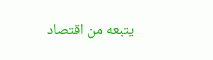يتبعه من اقتصاد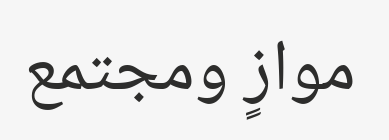موازٍ ومجتمع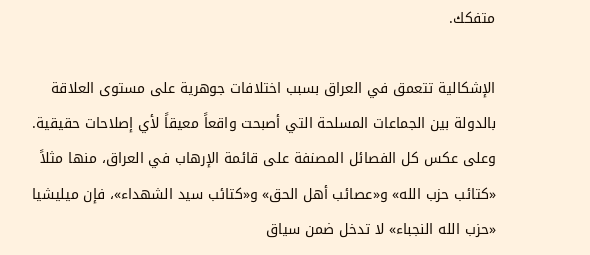متفكك.

الإشكالية تتعمق في العراق بسبب اختلافات جوهرية على مستوى العلاقة بالدولة بين الجماعات المسلحة التي أصبحت واقعاً معيقاً لأي إصلاحات حقيقية. وعلى عكس كل الفصائل المصنفة على قائمة الإرهاب في العراق، منها مثلاً «كتائب حزب الله» و«عصائب أهل الحق» و«كتائب سيد الشهداء»، فإن ميليشيا «حزب الله النجباء» لا تدخل ضمن سياق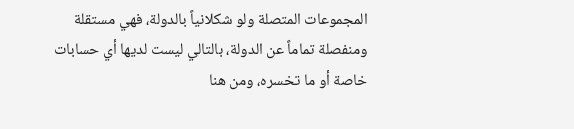المجموعات المتصلة ولو شكلانياً بالدولة، فهي مستقلة ومنفصلة تماماً عن الدولة، بالتالي ليست لديها أي حسابات خاصة أو ما تخسره، ومن هنا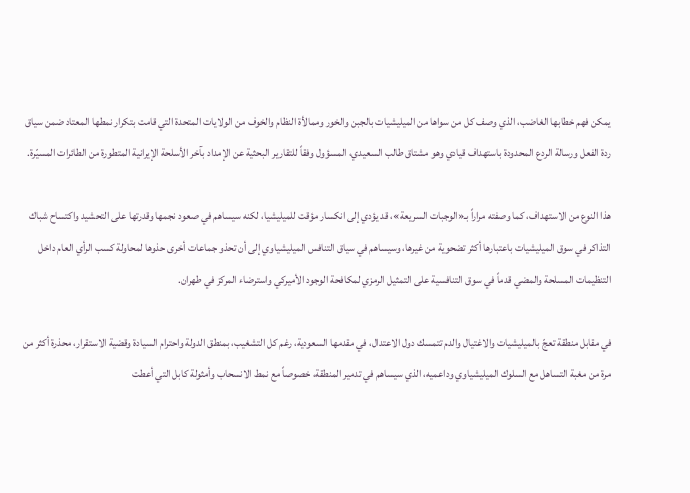يمكن فهم خطابها الغاضب، الذي وصف كل من سواها من الميليشيات بالجبن والخور وممالأة النظام والخوف من الولايات المتحدة التي قامت بتكرار نمطها المعتاد ضمن سياق ردة الفعل ورسالة الردع المحدودة باستهداف قيادي وهو مشتاق طالب السعيدي، المسؤول وفقاً للتقارير البحثية عن الإمداد بآخر الأسلحة الإيرانية المتطورة من الطائرات المسيّرة.

هذا النوع من الاستهداف، كما وصفته مراراً بـ«الوجبات السريعة»، قد يؤدي إلى انكسار مؤقت للميليشيا، لكنه سيساهم في صعود نجمها وقدرتها على التحشيد واكتساح شباك التذاكر في سوق الميليشيات باعتبارها أكثر تضحوية من غيرها، وسيساهم في سياق التنافس الميليشياوي إلى أن تحذو جماعات أخرى حذوها لمحاولة كسب الرأي العام داخل التنظيمات المسلحة والمضي قدماً في سوق التنافسية على التمثيل الرمزي لمكافحة الوجود الأميركي واسترضاء المركز في طهران.

في مقابل منطقة تعجّ بالميليشيات والاغتيال والدم تتمسك دول الاعتدال، في مقدمها السعودية، رغم كل التشغيب، بمنطق الدولة واحترام السيادة وقضية الاستقرار، محذرة أكثر من مرة من مغبة التساهل مع السلوك الميليشياوي وداعميه، الذي سيساهم في تدمير المنطقة، خصوصاً مع نمط الانسحاب وأمثولة كابل التي أعطت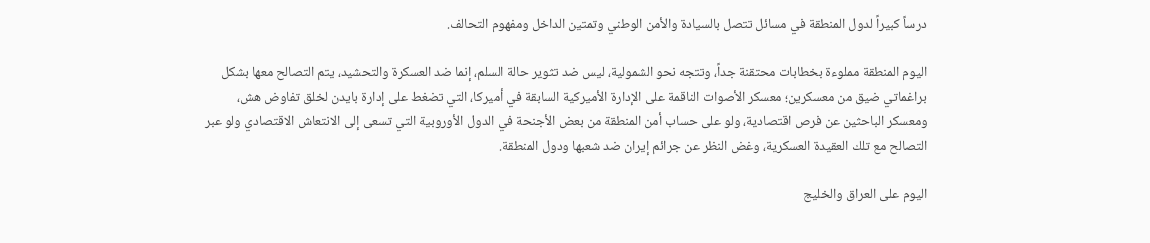درساً كبيراً لدول المنطقة في مسائل تتصل بالسيادة والأمن الوطني وتمتين الداخل ومفهوم التحالف.

اليوم المنطقة مملوءة بخطابات محتقنة جداً، وتتجه نحو الشمولية، ليس ضد تثوير حالة السلم، إنما ضد العسكرة والتحشيد، يتم التصالح معها بشكل براغماتي ضيق من معسكرين؛ معسكر الأصوات الناقمة على الإدارة الأميركية السابقة في أميركا، التي تضغط على إدارة بايدن لخلق تفاوض هش، ومعسكر الباحثين عن فرص اقتصادية، ولو على حساب أمن المنطقة من بعض الأجنحة في الدول الأوروبية التي تسعى إلى الانتعاش الاقتصادي ولو عبر التصالح مع تلك العقيدة العسكرية، وغض النظر عن جرائم إيران ضد شعبها ودول المنطقة.

اليوم على العراق والخليج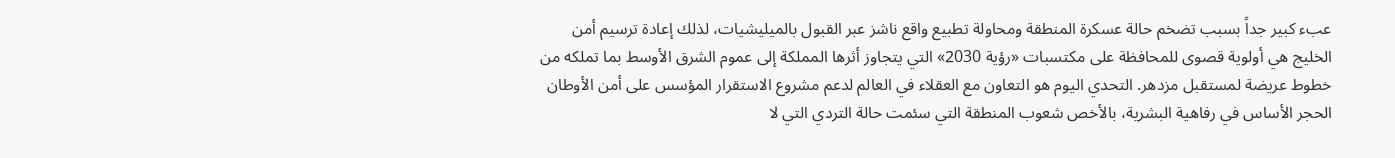عبء كبير جداً بسبب تضخم حالة عسكرة المنطقة ومحاولة تطبيع واقع ناشز عبر القبول بالميليشيات، لذلك إعادة ترسيم أمن الخليج هي أولوية قصوى للمحافظة على مكتسبات «رؤية 2030» التي يتجاوز أثرها المملكة إلى عموم الشرق الأوسط بما تملكه من خطوط عريضة لمستقبل مزدهر. التحدي اليوم هو التعاون مع العقلاء في العالم لدعم مشروع الاستقرار المؤسس على أمن الأوطان الحجر الأساس في رفاهية البشرية، بالأخص شعوب المنطقة التي سئمت حالة التردي التي لا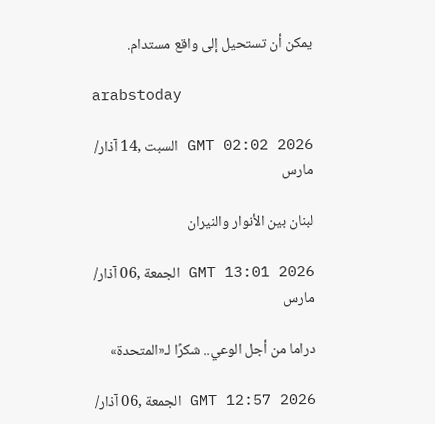يمكن أن تستحيل إلى واقع مستدام.

arabstoday

GMT 02:02 2026 السبت ,14 آذار/ مارس

لبنان بين الأنوار والنيران

GMT 13:01 2026 الجمعة ,06 آذار/ مارس

دراما من أجل الوعي.. شكرًا لـ«المتحدة»

GMT 12:57 2026 الجمعة ,06 آذار/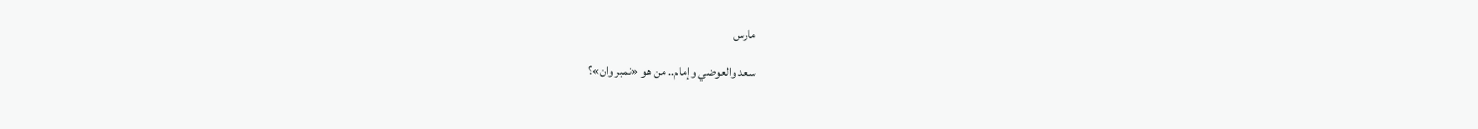مارس

سعد والعوضي وإمام.. من هو «نمبر وان»؟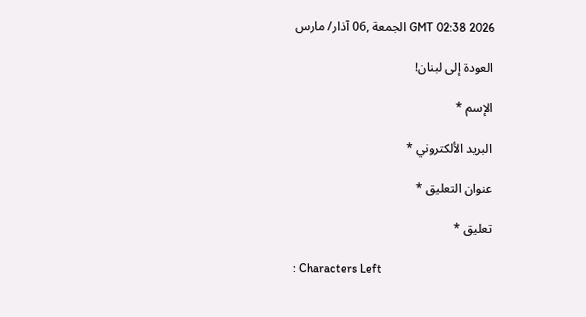GMT 02:38 2026 الجمعة ,06 آذار/ مارس

العودة إلى لبنان!

الإسم *

البريد الألكتروني *

عنوان التعليق *

تعليق *

: Characters Left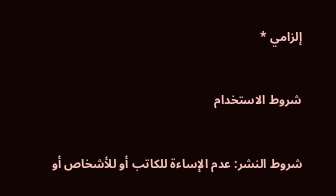إلزامي *

شروط الاستخدام

شروط النشر: عدم الإساءة للكاتب أو للأشخاص أو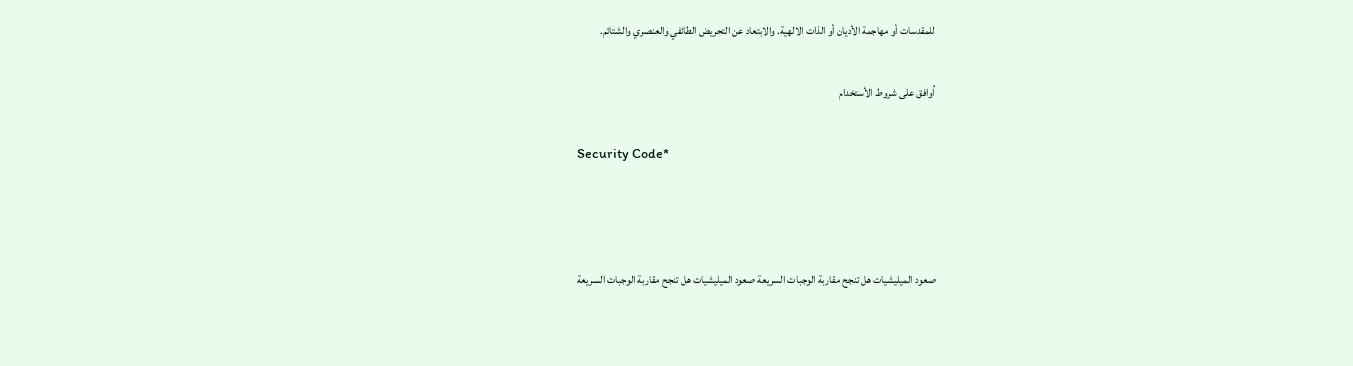للمقدسات أو مهاجمة الأديان أو الذات الالهية. والابتعاد عن التحريض الطائفي والعنصري والشتائم.

اُوافق على شروط الأستخدام

Security Code*



صعود الميليشيات هل تنجح مقاربة الوجبات السريعة صعود الميليشيات هل تنجح مقاربة الوجبات السريعة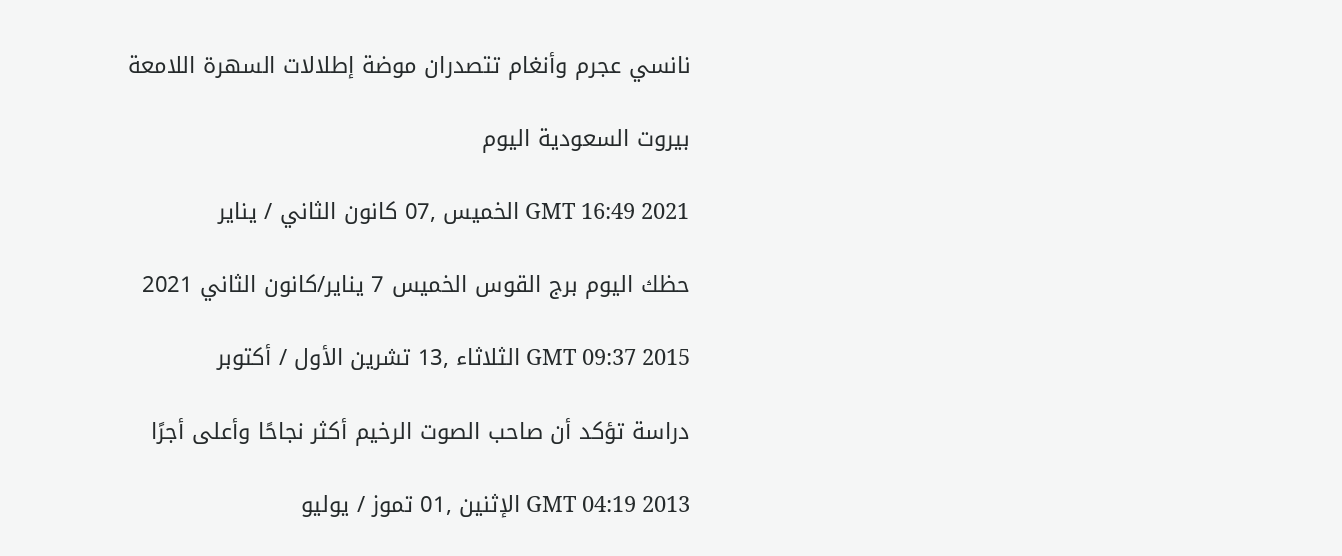نانسي عجرم وأنغام تتصدران موضة إطلالات السهرة اللامعة

بيروت السعودية اليوم

GMT 16:49 2021 الخميس ,07 كانون الثاني / يناير

حظك اليوم برج القوس الخميس 7 يناير/كانون الثاني 2021

GMT 09:37 2015 الثلاثاء ,13 تشرين الأول / أكتوبر

دراسة تؤكد أن صاحب الصوت الرخيم أكثر نجاحًا وأعلى أجرًا

GMT 04:19 2013 الإثنين ,01 تموز / يوليو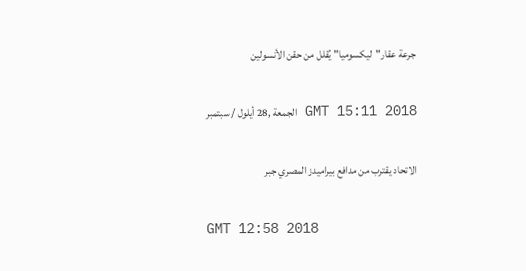جرعة عقار"ليكسوميا" يُقلل من حقن الأنسولين

GMT 15:11 2018 الجمعة ,28 أيلول / سبتمبر

الاتحاد يقترب من مدافع بيراميدز المصري جبر

GMT 12:58 2018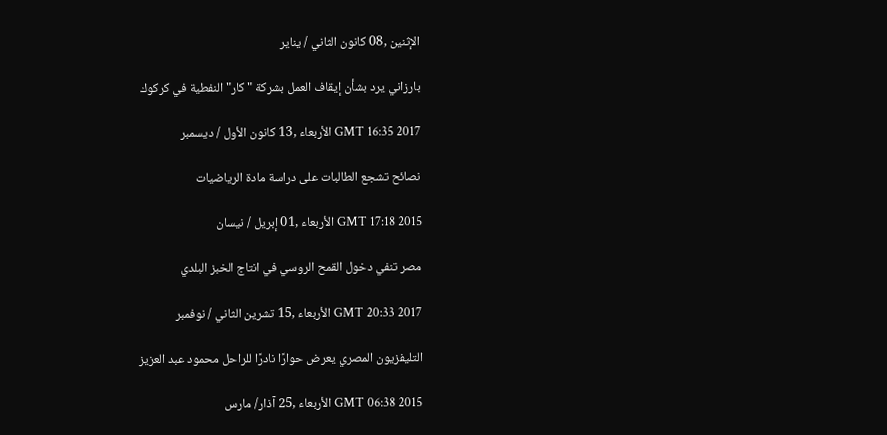الإثنين ,08 كانون الثاني / يناير

بارزاني يرد بشأن إيقاف العمل بشركة "كار" النفطية في كركوك

GMT 16:35 2017 الأربعاء ,13 كانون الأول / ديسمبر

نصائح تشجع الطالبات على دراسة مادة الرياضيات

GMT 17:18 2015 الأربعاء ,01 إبريل / نيسان

مصر تنفي دخول القمح الروسي في انتاج الخبز البلدي

GMT 20:33 2017 الأربعاء ,15 تشرين الثاني / نوفمبر

التليفزيون المصري يعرض حوارًا نادرًا للراحل محمود عبد العزيز

GMT 06:38 2015 الأربعاء ,25 آذار/ مارس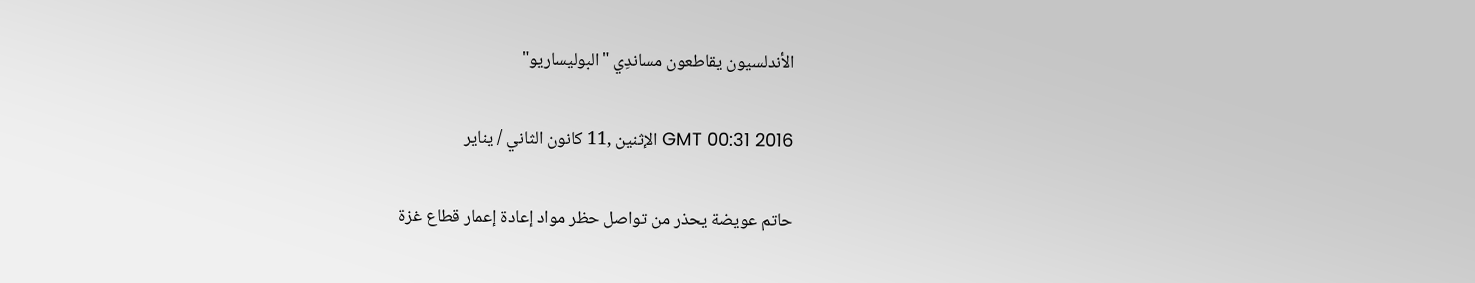الأندلسيون يقاطعون مساندِي "البوليساريو"

GMT 00:31 2016 الإثنين ,11 كانون الثاني / يناير

حاتم عويضة يحذر من تواصل حظر مواد إعادة إعمار قطاع غزة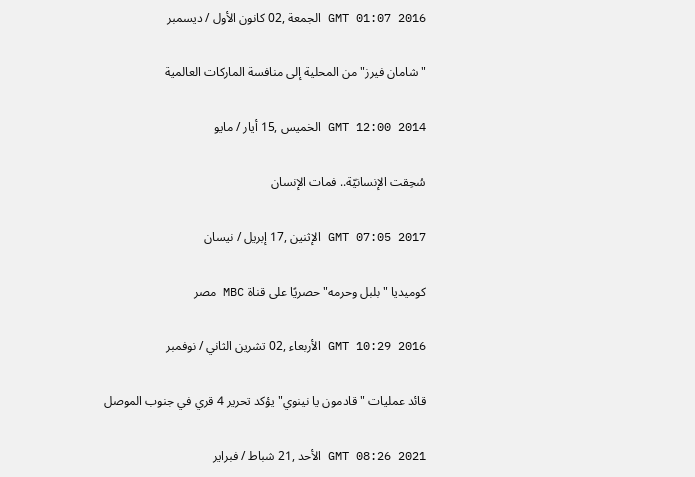GMT 01:07 2016 الجمعة ,02 كانون الأول / ديسمبر

"شامان فيرز" من المحلية إلى منافسة الماركات العالمية

GMT 12:00 2014 الخميس ,15 أيار / مايو

سُحِقت الإنسانيّة.. فمات الإنسان

GMT 07:05 2017 الإثنين ,17 إبريل / نيسان

كوميديا "بلبل وحرمه" حصريًا على قناة MBC مصر

GMT 10:29 2016 الأربعاء ,02 تشرين الثاني / نوفمبر

قائد عمليات "قادمون يا نينوي"يؤكد تحرير 4 قري في جنوب الموصل

GMT 08:26 2021 الأحد ,21 شباط / فبراير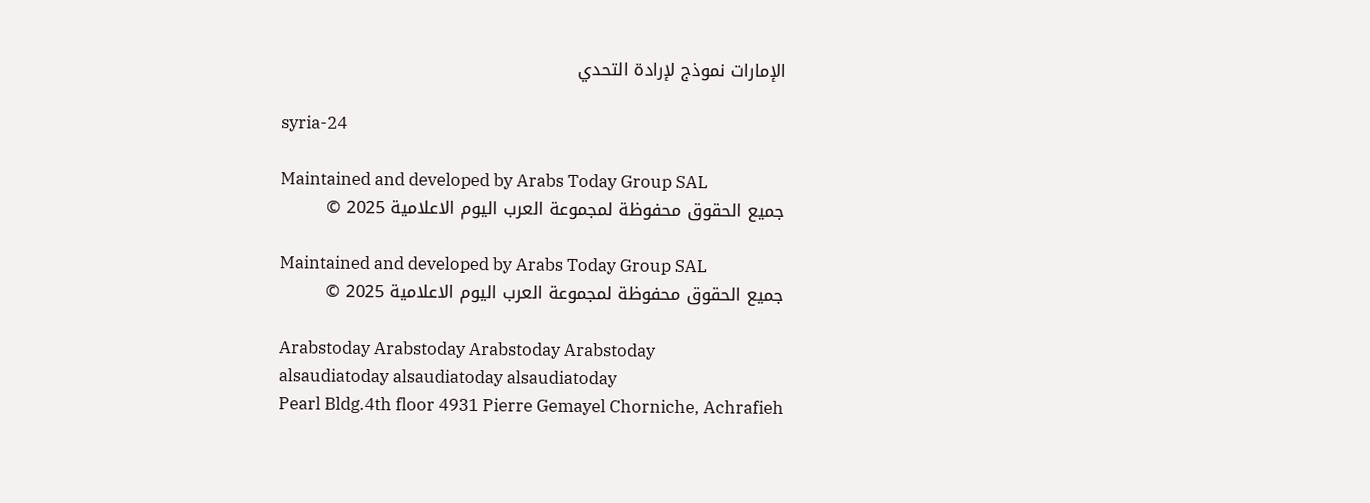الإمارات نموذج لإرادة التحدي

syria-24

Maintained and developed by Arabs Today Group SAL
جميع الحقوق محفوظة لمجموعة العرب اليوم الاعلامية 2025 ©

Maintained and developed by Arabs Today Group SAL
جميع الحقوق محفوظة لمجموعة العرب اليوم الاعلامية 2025 ©

Arabstoday Arabstoday Arabstoday Arabstoday
alsaudiatoday alsaudiatoday alsaudiatoday
Pearl Bldg.4th floor 4931 Pierre Gemayel Chorniche, Achrafieh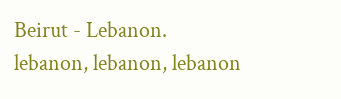Beirut - Lebanon.
lebanon, lebanon, lebanon